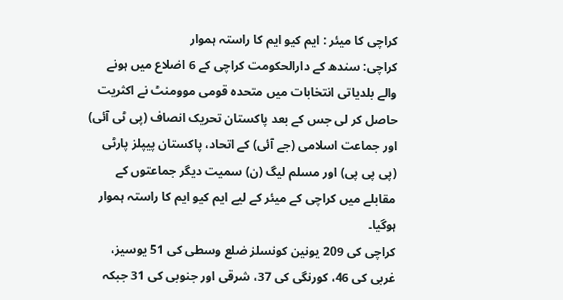کراچی کا میئر : ایم کیو ایم کا راستہ ہموار
کراچی: سندھ کے دارالحکومت کراچی کے 6 اضلاع میں ہونے والے بلدیاتی انتخابات میں متحدہ قومی موومنٹ نے اکثریت حاصل کر لی جس کے بعد پاکستان تحریک انصاف (پی ٹی آئی) اور جماعت اسلامی (جے آئی) کے اتحاد، پاکستان پیپلز پارٹی (پی پی پی) اور مسلم لیگ (ن) سمیت دیگر جماعتوں کے مقابلے میں کراچی کے میئر کے لیے ایم کیو ایم کا راستہ ہموار ہوگیا۔
کراچی کی 209 یونین کونسلز ضلع وسطی کی 51 یوسیز، غربی کی 46، کورنگی کی 37، شرقی اور جنوبی کی 31 جبکہ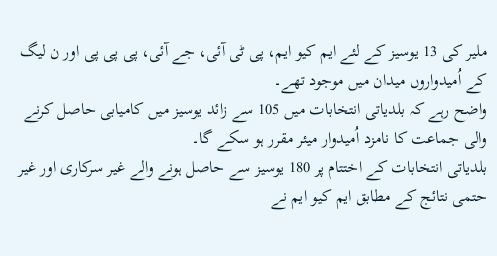ملیر کی 13 یوسیز کے لئے ایم کیو ایم، پی ٹی آئی، جے آئی، پی پی پی اور ن لیگ کے اُمیدواروں میدان میں موجود تھے۔
واضح رہے کہ بلدیاتی انتخابات میں 105 سے زائد یوسیز میں کامیابی حاصل کرنے والی جماعت کا نامزد اُمیدوار میئر مقرر ہو سکے گا۔
بلدیاتی انتخابات کے اختتام پر 180 یوسیز سے حاصل ہونے والے غیر سرکاری اور غیر حتمی نتائج کے مطابق ایم کیو ایم نے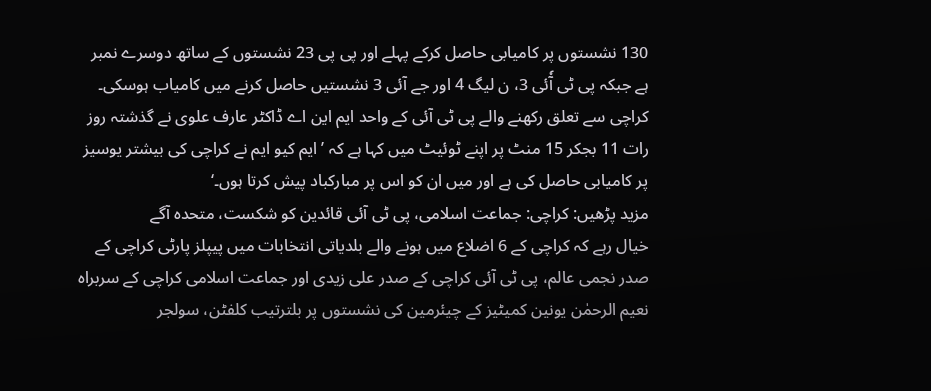130 نشستوں پر کامیابی حاصل کرکے پہلے اور پی پی 23 نشستوں کے ساتھ دوسرے نمبر ہے جبکہ پی ٹی آٗئی 3، ن لیگ 4 اور جے آئی 3 نشستیں حاصل کرنے میں کامیاب ہوسکی۔
کراچی سے تعلق رکھنے والے پی ٹی آئی کے واحد ایم این اے ڈاکٹر عارف علوی نے گذشتہ روز رات 11 بجکر 15 منٹ پر اپنے ٹوئیٹ میں کہا ہے کہ ’ایم کیو ایم نے کراچی کی بیشتر یوسیز پر کامیابی حاصل کی ہے اور میں ان کو اس پر مبارکباد پیش کرتا ہوں۔‘
مزید پڑھیں: کراچی: جماعت اسلامی، پی ٹی آئی قائدین کو شکست، متحدہ آگے
خیال رہے کہ کراچی کے 6 اضلاع میں ہونے والے بلدیاتی انتخابات میں پیپلز پارٹی کراچی کے صدر نجمی عالم، پی ٹی آئی کراچی کے صدر علی زیدی اور جماعت اسلامی کراچی کے سربراہ نعیم الرحمٰن یونین کمیٹیز کے چیئرمین کی نشستوں پر بلترتیب کلفٹن، سولجر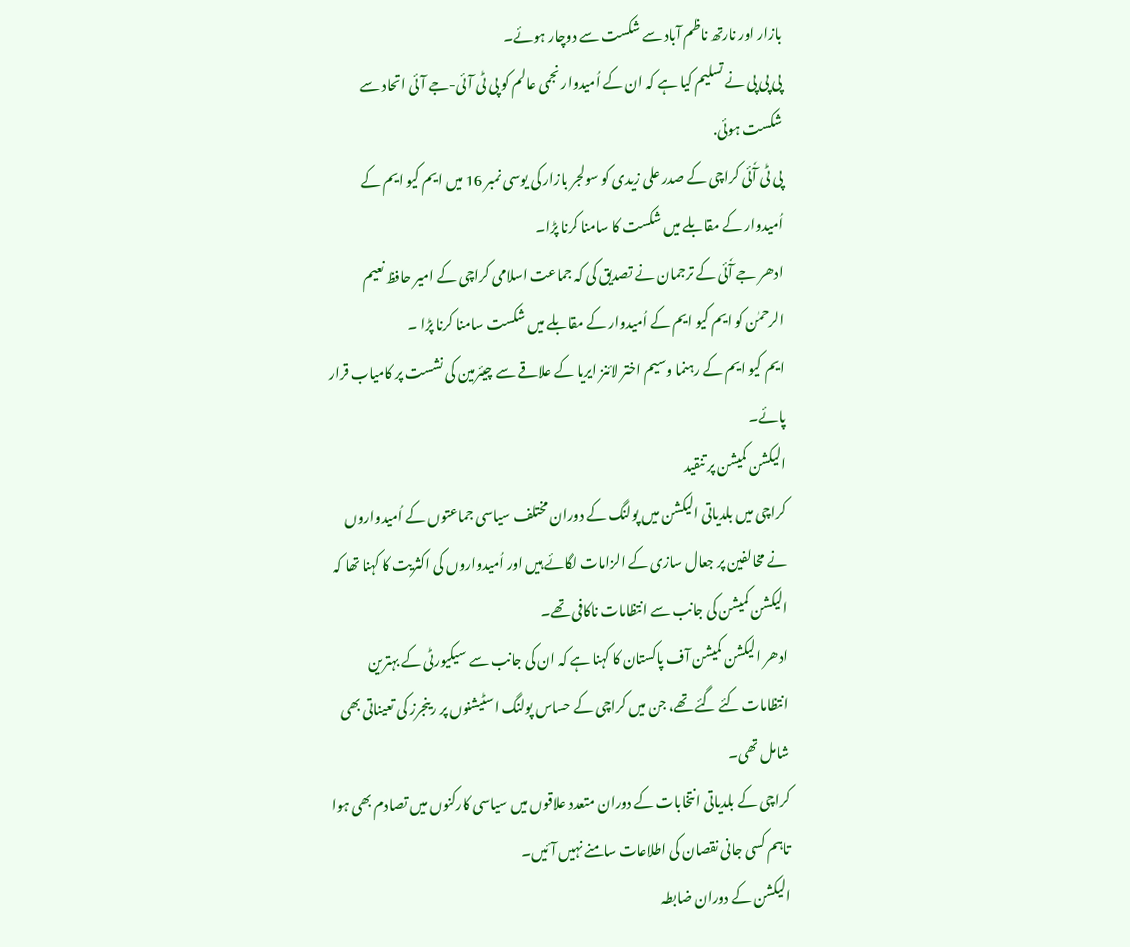بازار اور نارتھ ناظم آباد سے شکست سے دوچار ہوئے۔
پی پی پی نے تسلیم کیا ہے کہ ان کے اُمیدوار نجمی عالم کو پی ٹی آئی-جے آئی اتحاد سے شکست ہوئی.
پی ٹی آٗئی کراچی کے صدر علی زیدی کو سولجر بازار کی یوسی نمبر 16 میں ایم کیو ایم کے اُمیدوار کے مقابلے میں شکست کا سامنا کرنا پڑا۔
ادھر جے آٗئی کے ترجمان نے تصدیق کی کہ جماعت اسلامی کراچی کے امیر حافظ نعیم الرحمٰن کو ایم کیو ایم کے اُمیدوار کے مقابلے میں شکست سامنا کرنا پڑا ۔
ایم کیو ایم کے رہنما وسیم اختر لائنز ایریا کے علاقے سے چیئرمین کی نشست پر کامیاب قرار پائے۔
الیکشن کمیشن پر تنقید
کراچی میں بلدیاتی الیکشن میں پولنگ کے دوران مختلف سیاسی جماعتوں کے اُمیدواروں نے مخالفین پر جعال سازی کے الزامات لگائے ہیں اور اُمیدواروں کی اکثریت کا کہنا تھا کہ الیکشن کمیشن کی جانب سے انتظامات ناکافی تھے۔
ادھر الیکشن کمیشن آف پاکستان کا کہنا ہے کہ ان کی جانب سے سیکیورٹی کے بہترین انتظامات کئے گئے تھے، جن میں کراچی کے حساس پولنگ اسٹیشنوں پر رینجرز کی تعیناتی بھی شامل تھی۔
کراچی کے بلدیاتی انتخابات کے دوران متعدد علاقوں میں سیاسی کارکنوں میں تصادم بھی ہوا تاہم کسی جانی نقصان کی اطلاعات سامنے نہیں آئیں۔
الیکشن کے دوران ضابطہ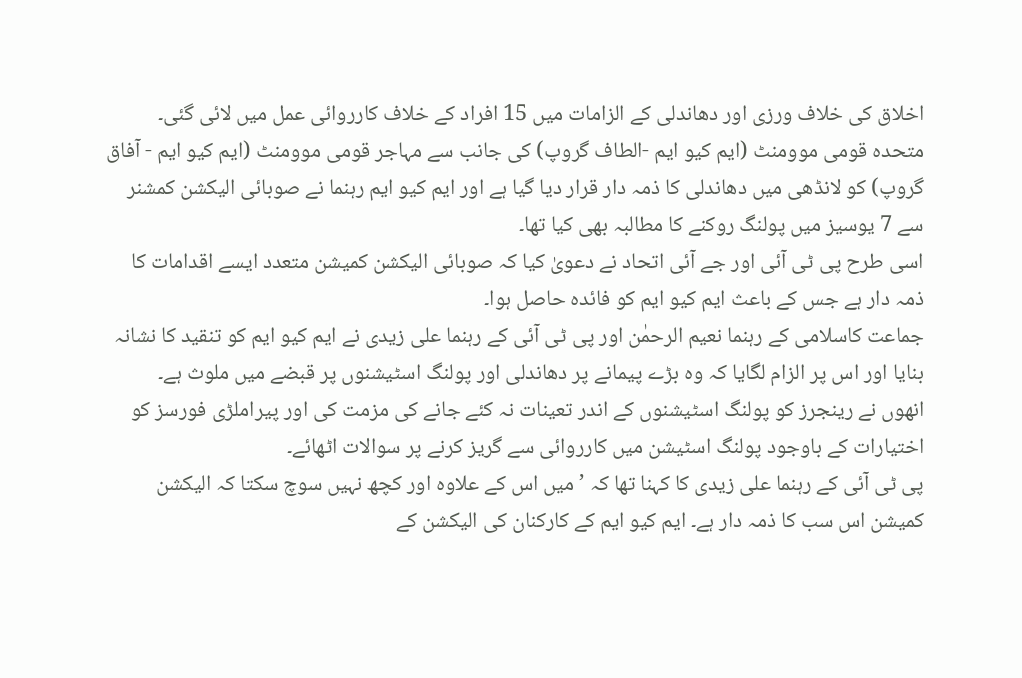اخلاق کی خلاف ورزی اور دھاندلی کے الزامات میں 15 افراد کے خلاف کارروائی عمل میں لائی گئی۔
متحدہ قومی موومنٹ (ایم کیو ایم -الطاف گروپ) کی جانب سے مہاجر قومی موومنٹ (ایم کیو ایم - آفاق گروپ) کو لانڈھی میں دھاندلی کا ذمہ دار قرار دیا گیا ہے اور ایم کیو ایم رہنما نے صوبائی الیکشن کمشنر سے 7 یوسیز میں پولنگ روکنے کا مطالبہ بھی کیا تھا۔
اسی طرح پی ٹی آئی اور جے آئی اتحاد نے دعویٰ کیا کہ صوبائی الیکشن کمیشن متعدد ایسے اقدامات کا ذمہ دار ہے جس کے باعث ایم کیو ایم کو فائدہ حاصل ہوا۔
جماعت کاسلامی کے رہنما نعیم الرحمٰن اور پی ٹی آئی کے رہنما علی زیدی نے ایم کیو ایم کو تنقید کا نشانہ بنایا اور اس پر الزام لگایا کہ وہ بڑے پیمانے پر دھاندلی اور پولنگ اسٹیشنوں پر قبضے میں ملوث ہے۔
انھوں نے رینجرز کو پولنگ اسٹیشنوں کے اندر تعینات نہ کئے جانے کی مزمت کی اور پیراملڑی فورسز کو اختیارات کے باوجود پولنگ اسٹیشن میں کارروائی سے گریز کرنے پر سوالات اٹھائے۔
پی ٹی آئی کے رہنما علی زیدی کا کہنا تھا کہ ’میں اس کے علاوہ اور کچھ نہیں سوچ سکتا کہ الیکشن کمیشن اس سب کا ذمہ دار ہے۔ ایم کیو ایم کے کارکنان کی الیکشن کے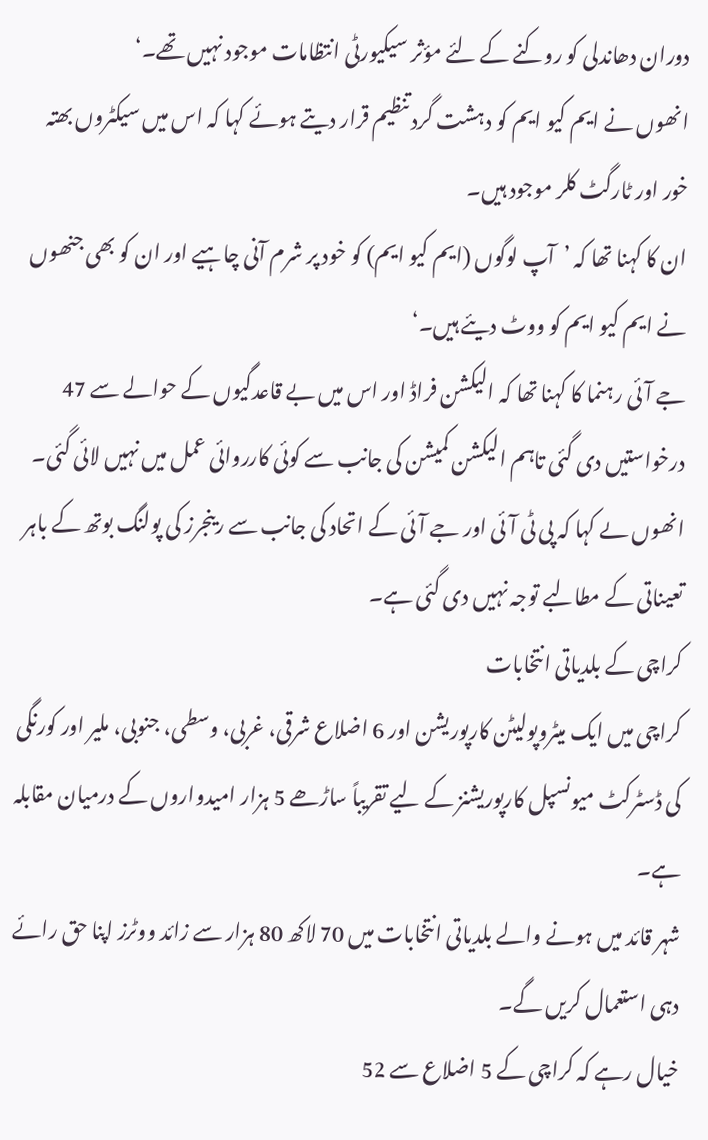دوران دھاندلی کو روکنے کے لئے مؤثر سیکیورٹی انتظامات موجود نہیں تھے۔‘
انھوں نے ایم کیو ایم کو دہشت گرد تنظیم قرار دیتے ہوئے کہا کہ اس میں سیکٹروں بھتہ خور اور ٹارگٹ کلر موجود ہیں۔
ان کا کہنا تھا کہ ’آپ لوگوں (ایم کیو ایم) کو خود پر شرم آنی چاہیے اور ان کو بھی جنھوں نے ایم کیو ایم کو ووٹ دیئے ہیں۔‘
جے آئی رہنما کا کہنا تھا کہ الیکشن فراڈ اور اس میں بے قاعدگیوں کے حوالے سے 47 درخواستیں دی گئی تاہم الیکشن کمیشن کی جانب سے کوئی کارروائی عمل میں نہیں لائی گئی۔
انھوں ںے کہا کہ پی ٹی آئی اور جے آئی کے اتحاد کی جانب سے رینجرز کی پولنگ بوتھ کے باہر تعیناتی کے مطالبے توجہ نہیں دی گئی ہے۔
کراچی کے بلدیاتی انتخابات
کراچی میں ایک میٹروپولیٹن کارپوریشن اور 6 اضلاع شرقی، غربی، وسطی، جنوبی، ملیر اور کورنگی کی ڈسٹرکٹ میونسپل کارپوریشنز کے لیے تقریباً ساڑھے 5 ہزار امیدواروں کے درمیان مقابلہ ہے۔
شہر قائد میں ہونے والے بلدیاتی انتخابات میں 70 لاکھ 80 ہزار سے زائد ووٹرز اپنا حق رائے دہی استعمال کریں گے۔
خیال رہے کہ کراچی کے 5 اضلاع سے 52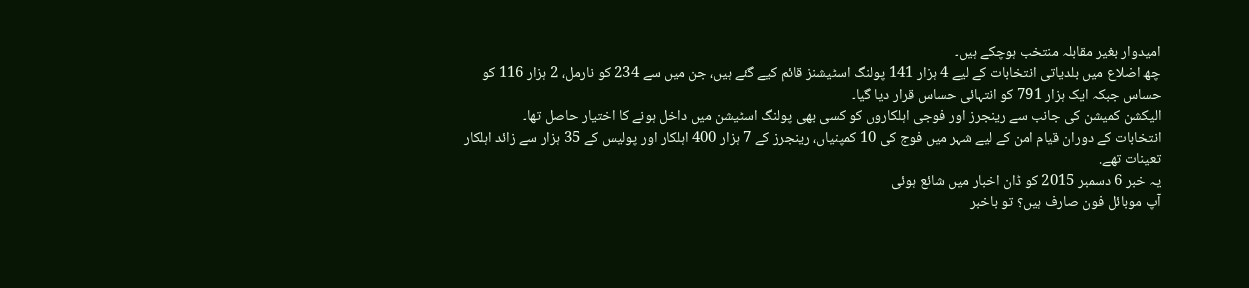امیدوار بغیر مقابلہ منتخب ہوچکے ہیں۔
چھ اضلاع میں بلدیاتی انتخابات کے لیے 4 ہزار 141 پولنگ اسٹیشنز قائم کیے گئے ہیں، جن میں سے 234 کو نارمل، 2 ہزار 116 کو حساس جبکہ ایک ہزار 791 کو انتہائی حساس قرار دیا گیا۔
الیکشن کمیشن کی جانب سے رینجرز اور فوجی اہلکاروں کو کسی بھی پولنگ اسٹیشن میں داخل ہونے کا اختیار حاصل تھا۔
انتخابات کے دوران قیام امن کے لیے شہر میں فوج کی 10 کمپنیاں، رینجرز کے 7 ہزار 400 اہلکار اور پولیس کے 35 ہزار سے زائد اہلکار تعینات تھے.
یہ خبر 6 دسمبر 2015 کو ڈان اخبار میں شائع ہوئی
آپ موبائل فون صارف ہیں؟ تو باخبر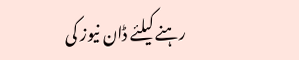رہنے کیلئے ڈان نیوز کی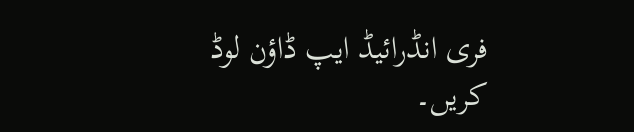فری انڈرائیڈ ایپ ڈاؤن لوڈ کریں۔